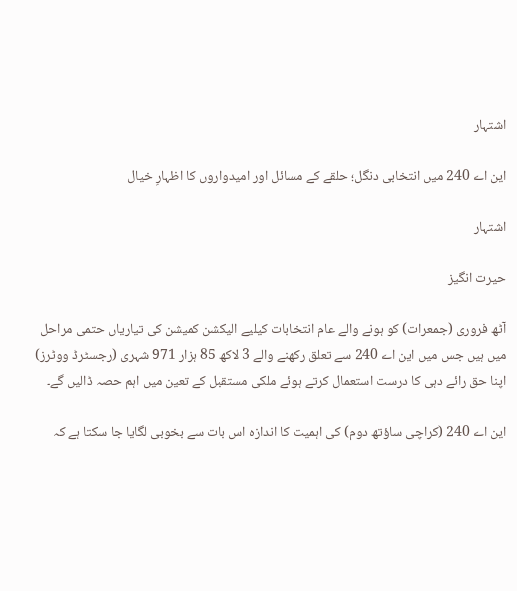اشتہار

این اے 240 میں انتخابی دنگل؛ حلقے کے مسائل اور امیدواروں کا اظہارِ خیال

اشتہار

حیرت انگیز

آٹھ فروری (جمعرات) کو ہونے والے عام انتخابات کیلیے الیکشن کمیشن کی تیاریاں حتمی مراحل میں ہیں جس میں این اے 240 سے تعلق رکھنے والے 3 لاکھ 85 ہزار 971 شہری (رجسٹرڈ ووٹرز) اپنا حق رائے دہی کا درست استعمال کرتے ہوئے ملکی مستقبل کے تعین میں اہم حصہ ڈالیں گے۔

این اے 240 (کراچی ساؤتھ دوم) کی اہمیت کا اندازہ اس بات سے بخوبی لگایا جا سکتا ہے کہ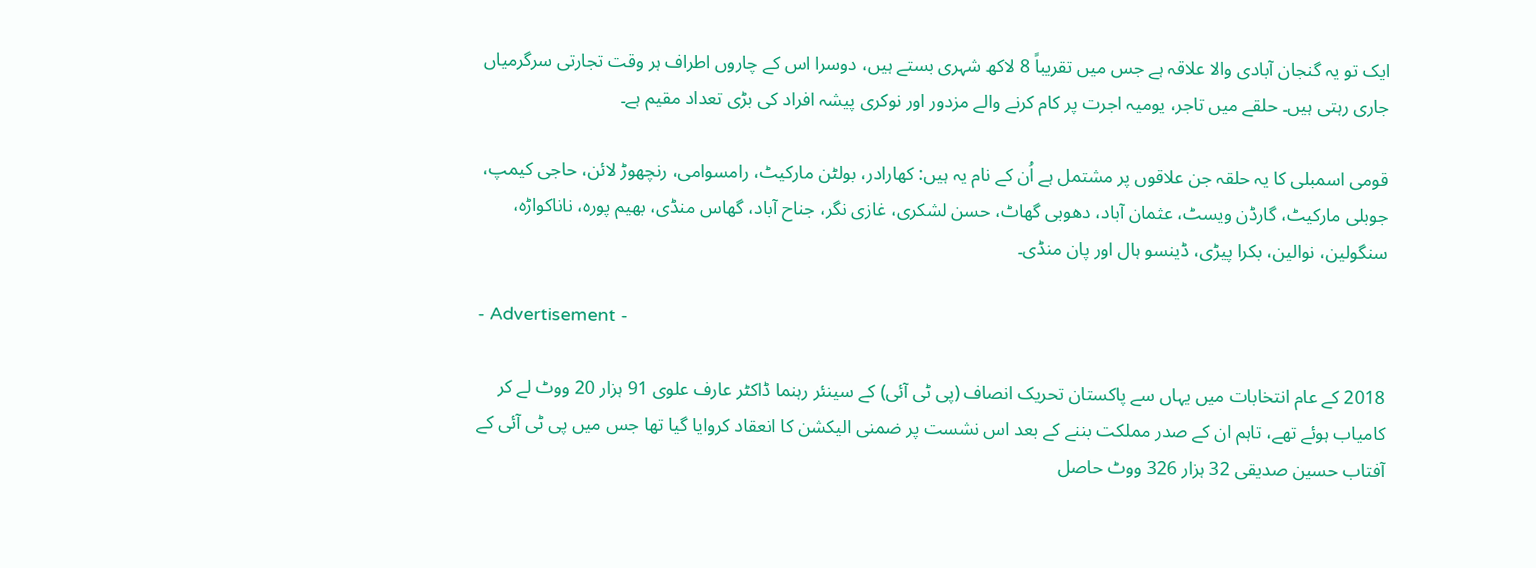ایک تو یہ گنجان آبادی والا علاقہ ہے جس میں تقریباً 8 لاکھ شہری بستے ہیں، دوسرا اس کے چاروں اطراف ہر وقت تجارتی سرگرمیاں جاری رہتی ہیں۔ حلقے میں تاجر، یومیہ اجرت پر کام کرنے والے مزدور اور نوکری پیشہ افراد کی بڑی تعداد مقیم ہے۔

قومی اسمبلی کا یہ حلقہ جن علاقوں پر مشتمل ہے اُن کے نام یہ ہیں: کھارادر، بولٹن مارکیٹ، رامسوامی، رنچھوڑ لائن، حاجی کیمپ، جوبلی مارکیٹ، گارڈن ویسٹ، عثمان آباد، دھوبی گھاٹ، حسن لشکری، غازی نگر، جناح آباد، گھاس منڈی، بھیم پورہ، ناناکواڑہ، سنگولین، نوالین، بکرا پیڑی، ڈینسو ہال اور پان منڈی۔

- Advertisement -

2018 کے عام انتخابات میں یہاں سے پاکستان تحریک انصاف (پی ٹی آئی) کے سینئر رہنما ڈاکٹر عارف علوی 91 ہزار 20 ووٹ لے کر کامیاب ہوئے تھے، تاہم ان کے صدر مملکت بننے کے بعد اس نشست پر ضمنی الیکشن کا انعقاد کروایا گیا تھا جس میں پی ٹی آئی کے آفتاب حسین صدیقی 32 ہزار 326 ووٹ حاصل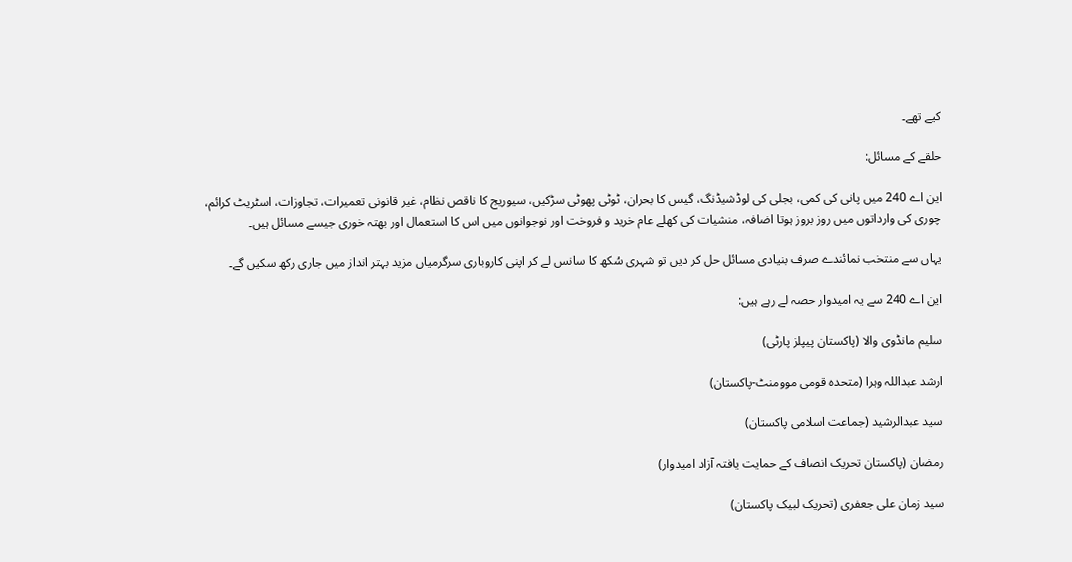کیے تھے۔

حلقے کے مسائل:

این اے 240 میں پانی کی کمی، بجلی کی لوڈشیڈنگ، گیس کا بحران، ٹوٹی پھوٹی سڑکیں، سیوریج کا ناقص نظام، غیر قانونی تعمیرات، تجاوزات، اسٹریٹ کرائم، چوری کی وارداتوں میں روز بروز ہوتا اضافہ، منشیات کی کھلے عام خرید و فروخت اور نوجوانوں میں اس کا استعمال اور بھتہ خوری جیسے مسائل ہیں۔

یہاں سے منتخب نمائندے صرف بنیادی مسائل حل کر دیں تو شہری سُکھ کا سانس لے کر اپنی کاروباری سرگرمیاں مزید بہتر انداز میں جاری رکھ سکیں گے۔

این اے 240 سے یہ امیدوار حصہ لے رہے ہیں:

سلیم مانڈوی والا (پاکستان پیپلز پارٹی)

ارشد عبداللہ وہرا (متحدہ قومی موومنٹ-پاکستان)

سید عبدالرشید (جماعت اسلامی پاکستان)

رمضان (پاکستان تحریک انصاف کے حمایت یافتہ آزاد امیدوار)

سید زمان علی جعفری (تحریک لبیک پاکستان)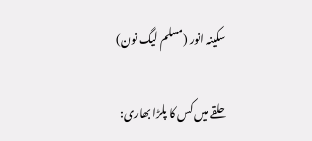سکینہ انور (مسلم لیگ نون)

حلقے میں کس کا پلڑا بھاری: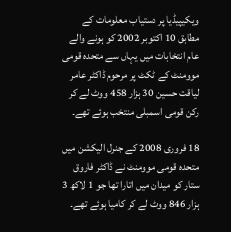ویکیپیڈیا پر دستیاب معلومات کے مطابق 10 اکتوبر 2002 کو ہونے والے عام انتخابات میں یہاں سے متحدہ قومی موومنٹ کے ٹکٹ پر مرحوم ڈاکٹر عامر لیاقت حسین 30 ہزار 458 ووٹ لے کر رکن قومی اسمبلی منتخب ہوئے تھے۔

18 فروری 2008 کے جنرل الیکشن میں متحدہ قومی موومنٹ نے ڈاکٹر فاروق ستار کو میدان میں اتارا تھا جو 1 لاکھ 3 ہزار 846 ووٹ لے کر کامیا ہوئے تھے۔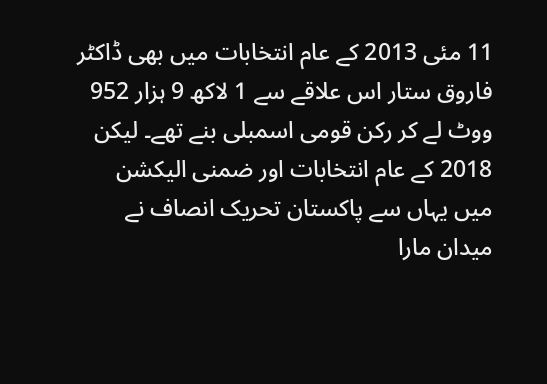11 مئی 2013 کے عام انتخابات میں بھی ڈاکٹر فاروق ستار اس علاقے سے 1 لاکھ 9 ہزار 952 ووٹ لے کر رکن قومی اسمبلی بنے تھے۔ لیکن 2018 کے عام انتخابات اور ضمنی الیکشن میں یہاں سے پاکستان تحریک انصاف نے میدان مارا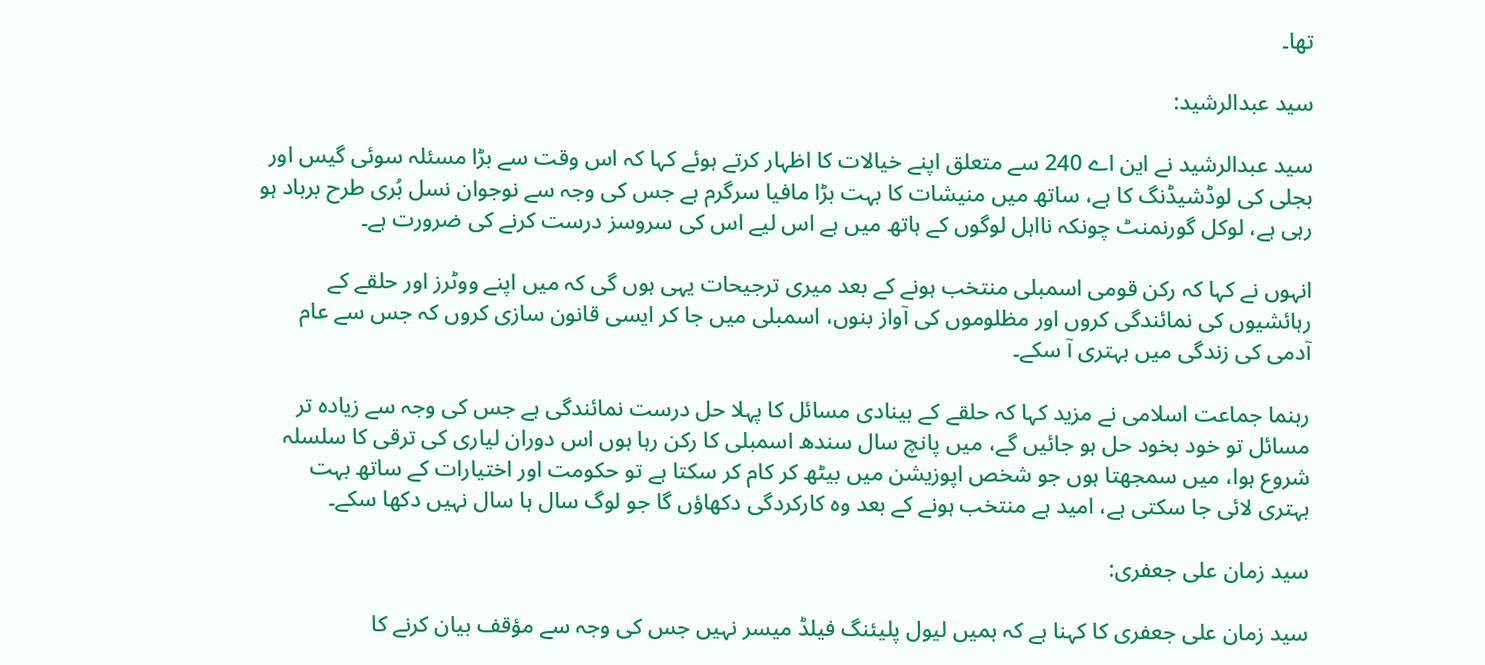تھا۔

سید عبدالرشید:

سید عبدالرشید نے این اے 240 سے متعلق اپنے خیالات کا اظہار کرتے ہوئے کہا کہ اس وقت سے بڑا مسئلہ سوئی گیس اور بجلی کی لوڈشیڈنگ کا ہے، ساتھ میں منیشات کا بہت بڑا مافیا سرگرم ہے جس کی وجہ سے نوجوان نسل بُری طرح برباد ہو رہی ہے، لوکل گورنمنٹ چونکہ نااہل لوگوں کے ہاتھ میں ہے اس لیے اس کی سروسز درست کرنے کی ضرورت ہے۔

انہوں نے کہا کہ رکن قومی اسمبلی منتخب ہونے کے بعد میری ترجیحات یہی ہوں گی کہ میں اپنے ووٹرز اور حلقے کے رہائشیوں کی نمائندگی کروں اور مظلوموں کی آواز بنوں، اسمبلی میں جا کر ایسی قانون سازی کروں کہ جس سے عام آدمی کی زندگی میں بہتری آ سکے۔

رہنما جماعت اسلامی نے مزید کہا کہ حلقے کے بینادی مسائل کا پہلا حل درست نمائندگی ہے جس کی وجہ سے زیادہ تر مسائل تو خود بخود حل ہو جائیں گے، میں پانچ سال سندھ اسمبلی کا رکن رہا ہوں اس دوران لیاری کی ترقی کا سلسلہ شروع ہوا، میں سمجھتا ہوں جو شخص اپوزیشن میں بیٹھ کر کام کر سکتا ہے تو حکومت اور اختیارات کے ساتھ بہت بہتری لائی جا سکتی ہے، امید ہے منتخب ہونے کے بعد وہ کارکردگی دکھاؤں گا جو لوگ سال ہا سال نہیں دکھا سکے۔

سید زمان علی جعفری:

سید زمان علی جعفری کا کہنا ہے کہ ہمیں لیول پلیئنگ فیلڈ میسر نہیں جس کی وجہ سے مؤقف بیان کرنے کا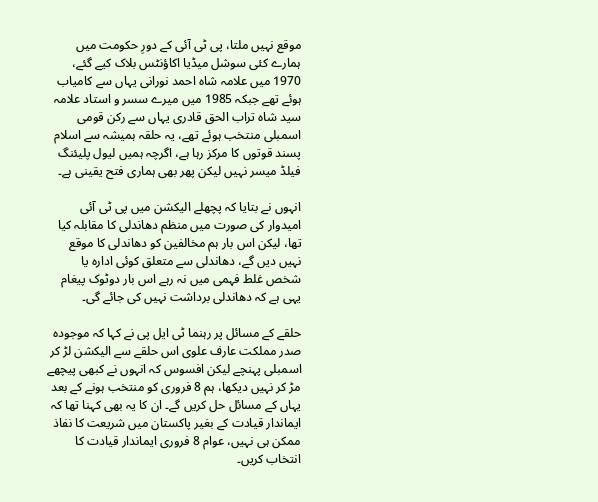موقع نہیں ملتا، پی ٹی آئی کے دورِ حکومت میں ہمارے کئی سوشل میڈیا اکاؤنٹس بلاک کیے گئے، 1970 میں علامہ شاہ احمد نورانی یہاں سے کامیاب ہوئے تھے جبکہ 1985 میں میرے سسر و استاد علامہ سید شاہ تراب الحق قادری یہاں سے رکن قومی اسمبلی منتخب ہوئے تھے، یہ حلقہ ہمیشہ سے اسلام پسند قوتوں کا مرکز رہا ہے، اگرچہ ہمیں لیول پلیئنگ فیلڈ میسر نہیں لیکن پھر بھی ہماری فتح یقینی ہے۔

انہوں نے بتایا کہ پچھلے الیکشن میں پی ٹی آئی امیدوار کی صورت میں منظم دھاندلی کا مقابلہ کیا تھا، لیکن اس بار ہم مخالفین کو دھاندلی کا موقع نہیں دیں گے، دھاندلی سے متعلق کوئی ادارہ یا شخص غلط فہمی میں نہ رہے اس بار دوٹوک پیغام یہی ہے کہ دھاندلی برداشت نہیں کی جائے گی۔

حلقے کے مسائل پر رہنما ٹی ایل پی نے کہا کہ موجودہ صدر مملکت عارف علوی اس حلقے سے الیکشن لڑ کر اسمبلی پہنچے لیکن افسوس کہ انہوں نے کبھی پیچھے مڑ کر نہیں دیکھا، ہم 8 فروری کو منتخب ہونے کے بعد یہاں کے مسائل حل کریں گے۔ ان کا یہ بھی کہنا تھا کہ ایماندار قیادت کے بغیر پاکستان میں شریعت کا نفاذ ممکن ہی نہیں، عوام 8 فروری ایماندار قیادت کا انتخاب کریں۔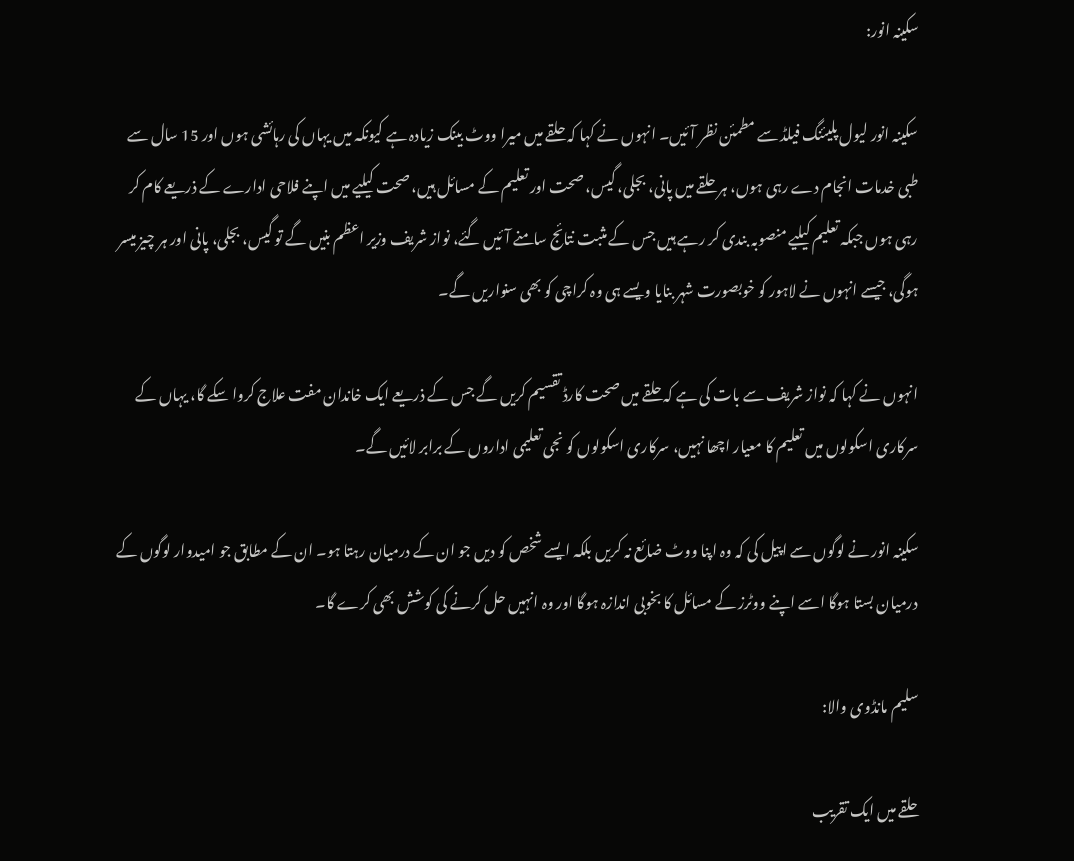سکینہ انور:

سکینہ انور لیول پلیئنگ فیلڈ سے مطمئن نظر آئیں۔ انہوں نے کہا کہ حلقے میں میرا ووٹ بینک زیادہ ہے کیونکہ میں یہاں کی رہائشی ہوں اور 15 سال سے طبی خدمات انجام دے رہی ہوں، ہر حلقے میں پانی، بجلی، گیس، صحت اور تعلیم کے مسائل ہیں، صحت کیلیے میں اپنے فلاحی ادارے کے ذریعے کام کر رہی ہوں جبکہ تعلیم کیلیے منصوبہ بندی کر رہے ہیں جس کے مثبت نتائج سامنے آئیں گئے، نواز شریف وزیر اعظم بنیں گے تو گیس، بجلی، پانی اور ہر چیز میسر ہوگی، جیسے انہوں نے لاہور کو خوبصورت شہر بنایا ویسے ہی وہ کراچی کو بھی سنواریں گے۔

انہوں نے کہا کہ نواز شریف سے بات کی ہے کہ حلقے میں صحت کارڈ تقسیم کریں گے جس کے ذریعے ایک خاندان مفت علاج کروا سکے گا، یہاں کے سرکاری اسکولوں میں تعلیم کا معیار اچھا نہیں، سرکاری اسکولوں کو نجی تعلیمی اداروں کے برابر لائیں گے۔

سکینہ انور نے لوگوں سے اپیل کی کہ وہ اپنا ووٹ ضائع نہ کریں بلکہ ایسے شخص کو دیں جو ان کے درمیان رہتا ہو۔ ان کے مطابق جو امیدوار لوگوں کے درمیان بستا ہوگا اسے اپنے ووٹرز کے مسائل کا بخوبی اندازہ ہوگا اور وہ انہیں حل کرنے کی کوشش بھی کرے گا۔

سلیم مانڈوی والا:

حلقے میں ایک تقریب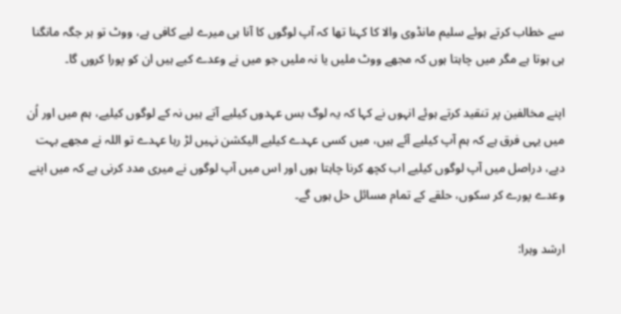سے خطاب کرتے ہوئے سلیم مانڈوی والا کا کہنا تھا کہ آپ لوگوں کا آنا ہی میرے لیے کافی ہے، ووٹ تو ہر جگہ مانگنا ہی ہوتا ہے مگر میں چاہتا ہوں کہ مجھے ووٹ ملیں یا نہ ملیں جو میں نے وعدے کیے ہیں ان کو پورا کروں گا۔

اپنے مخالفین پر تنقید کرتے ہوئے انہوں نے کہا کہ یہ لوگ بس عہدوں کیلیے آتے ہیں نہ کے لوگوں کیلیے، ہم میں اور اُن میں یہی فرق ہے کہ ہم آپ کیلیے آئے ہیں، میں کسی عہدے کیلیے الیکشن نہیں لڑ رہا عہدے تو اللہ نے مجھے بہت دیے، دراصل میں آپ لوگوں کیلیے اب کچھ کرنا چاہتا ہوں اور اس میں آپ لوگوں نے میری مدد کرنی ہے کہ میں اپنے وعدے پورے کر سکوں، حلقے کے تمام مسائل حل ہوں گے۔

ارشد وہرا: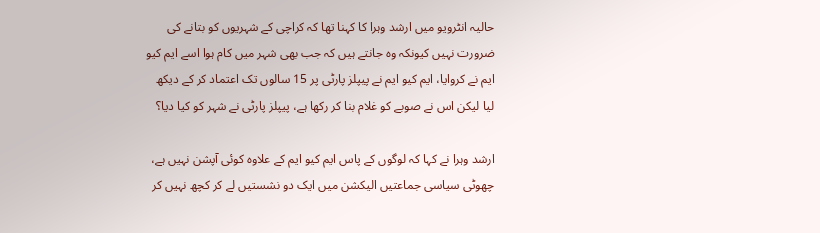حالیہ انٹرویو میں ارشد وہرا کا کہنا تھا کہ کراچی کے شہریوں کو بتانے کی ضرورت نہیں کیونکہ وہ جانتے ہیں کہ جب بھی شہر میں کام ہوا اسے ایم کیو ایم نے کروایا، ایم کیو ایم نے پیپلز پارٹی پر 15 سالوں تک اعتماد کر کے دیکھ لیا لیکن اس نے صوبے کو غلام بنا کر رکھا ہے، پیپلز پارٹی نے شہر کو کیا دیا؟

ارشد وہرا نے کہا کہ لوگوں کے پاس ایم کیو ایم کے علاوہ کوئی آپشن نہیں ہے، چھوٹی سیاسی جماعتیں الیکشن میں ایک دو نشستیں لے کر کچھ نہیں کر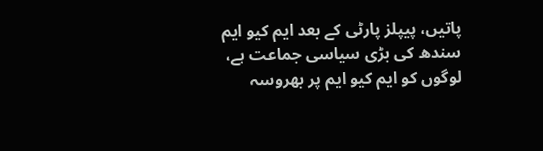پاتیں، پیپلز پارٹی کے بعد ایم کیو ایم سندھ کی بڑی سیاسی جماعت ہے، لوگوں کو ایم کیو ایم پر بھروسہ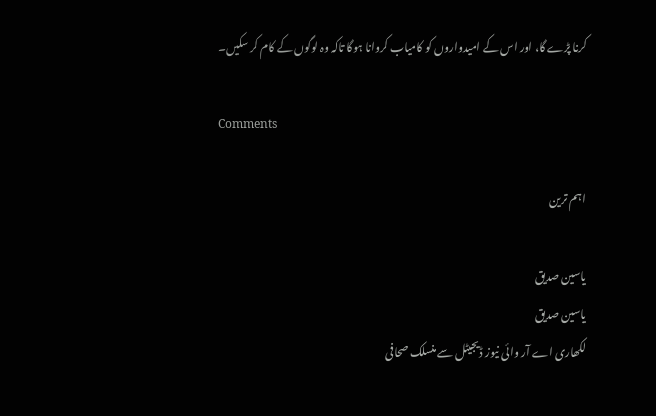کرنا پڑے گا، اور اس کے امیدواروں کو کامیاب کروانا ہوگا تاکہ وہ لوگوں کے کام کر سکیں۔

Comments

اہم ترین

یاسین صدیق
یاسین صدیق
لکھاری اے آر وائی نیوز ڈیجیٹل سے منسلک صحافی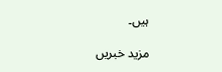ہیں۔

مزید خبریں